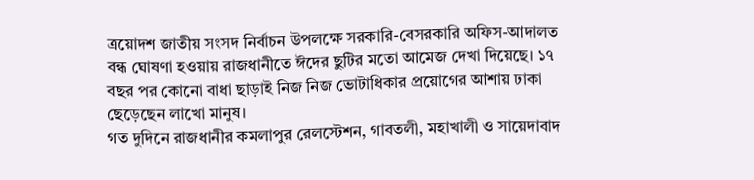ত্রয়োদশ জাতীয় সংসদ নির্বাচন উপলক্ষে সরকারি-বেসরকারি অফিস-আদালত বন্ধ ঘোষণা হওয়ায় রাজধানীতে ঈদের ছুটির মতো আমেজ দেখা দিয়েছে। ১৭ বছর পর কোনো বাধা ছাড়াই নিজ নিজ ভোটাধিকার প্রয়োগের আশায় ঢাকা ছেড়েছেন লাখো মানুষ।
গত দুদিনে রাজধানীর কমলাপুর রেলস্টেশন, গাবতলী, মহাখালী ও সায়েদাবাদ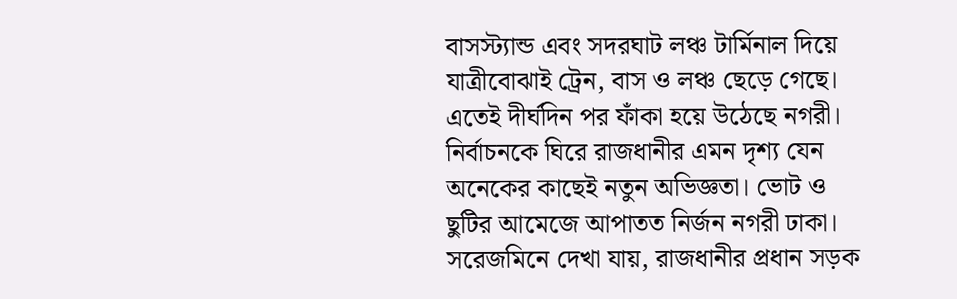বাসস্ট্যান্ড এবং সদরঘাট লঞ্চ টার্মিনাল দিয়ে যাত্রীবোঝাই ট্রেন, বাস ও লঞ্চ ছেড়ে গেছে। এতেই দীর্ঘদিন পর ফাঁকা হয়ে উঠেছে নগরী।
নির্বাচনকে ঘিরে রাজধানীর এমন দৃশ্য যেন অনেকের কাছেই নতুন অভিজ্ঞতা। ভোট ও ছুটির আমেজে আপাতত নির্জন নগরী ঢাকা।
সরেজমিনে দেখা যায়, রাজধানীর প্রধান সড়ক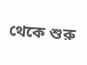থেকে শুরু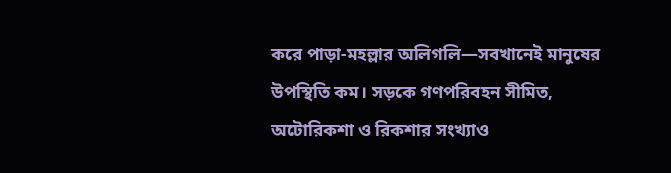করে পাড়া-মহল্লার অলিগলি—সবখানেই মানুষের উপস্থিতি কম। সড়কে গণপরিবহন সীমিত, অটোরিকশা ও রিকশার সংখ্যাও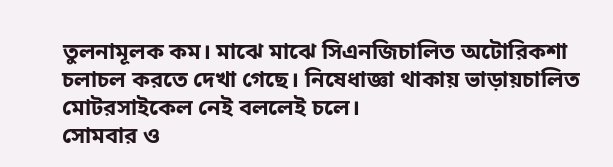তুলনামূলক কম। মাঝে মাঝে সিএনজিচালিত অটোরিকশা চলাচল করতে দেখা গেছে। নিষেধাজ্ঞা থাকায় ভাড়ায়চালিত মোটরসাইকেল নেই বললেই চলে।
সোমবার ও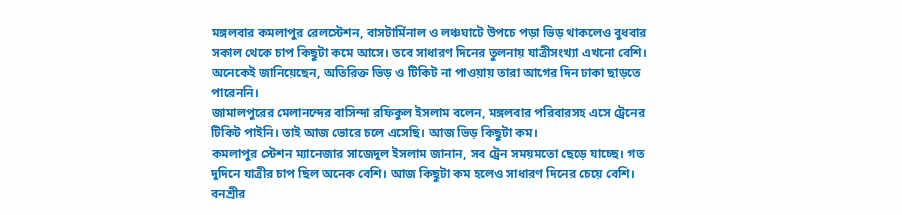মঙ্গলবার কমলাপুর রেলস্টেশন, বাসটার্মিনাল ও লঞ্চঘাটে উপচে পড়া ভিড় থাকলেও বুধবার সকাল থেকে চাপ কিছুটা কমে আসে। তবে সাধারণ দিনের তুলনায় যাত্রীসংখ্যা এখনো বেশি। অনেকেই জানিয়েছেন, অতিরিক্ত ভিড় ও টিকিট না পাওয়ায় তারা আগের দিন ঢাকা ছাড়তে পারেননি।
জামালপুরের মেলানন্দের বাসিন্দা রফিকুল ইসলাম বলেন, মঙ্গলবার পরিবারসহ এসে ট্রেনের টিকিট পাইনি। তাই আজ ভোরে চলে এসেছি। আজ ভিড় কিছুটা কম।
কমলাপুর স্টেশন ম্যানেজার সাজেদুল ইসলাম জানান, সব ট্রেন সময়মতো ছেড়ে যাচ্ছে। গত দুদিনে যাত্রীর চাপ ছিল অনেক বেশি। আজ কিছুটা কম হলেও সাধারণ দিনের চেয়ে বেশি।
বনশ্রীর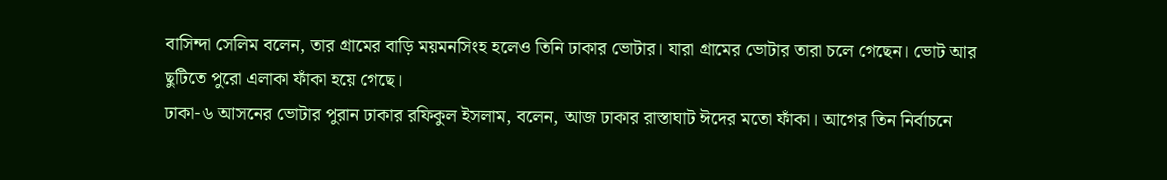বাসিন্দা সেলিম বলেন, তার গ্রামের বাড়ি ময়মনসিংহ হলেও তিনি ঢাকার ভোটার। যারা গ্রামের ভোটার তারা চলে গেছেন। ভোট আর ছুটিতে পুরো এলাকা ফাঁকা হয়ে গেছে।
ঢাকা-৬ আসনের ভোটার পুরান ঢাকার রফিকুল ইসলাম, বলেন, আজ ঢাকার রাস্তাঘাট ঈদের মতো ফাঁকা। আগের তিন নির্বাচনে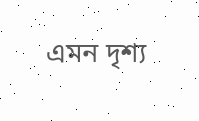এমন দৃশ্য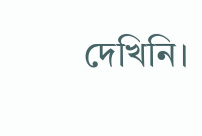দেখিনি।